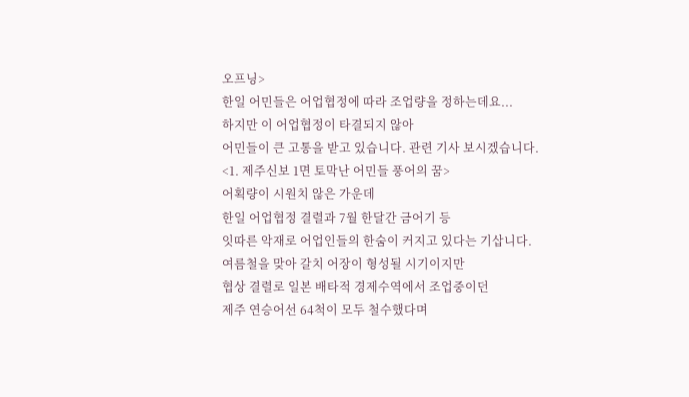오프닝>
한일 어민들은 어업협정에 따라 조업량을 정하는데요...
하지만 이 어업협정이 타결되지 않아
어민들이 큰 고통을 받고 있습니다. 관련 기사 보시겠습니다.
<1. 제주신보 1면 토막난 어민들 풍어의 꿈>
어획량이 시원치 않은 가운데
한일 어업협정 결렬과 7월 한달간 금어기 등
잇따른 악재로 어업인들의 한숨이 커지고 있다는 기삽니다.
여름철을 맞아 갈치 어장이 형성될 시기이지만
협상 결렬로 일본 배타적 경제수역에서 조업중이던
제주 연승어선 64척이 모두 철수했다며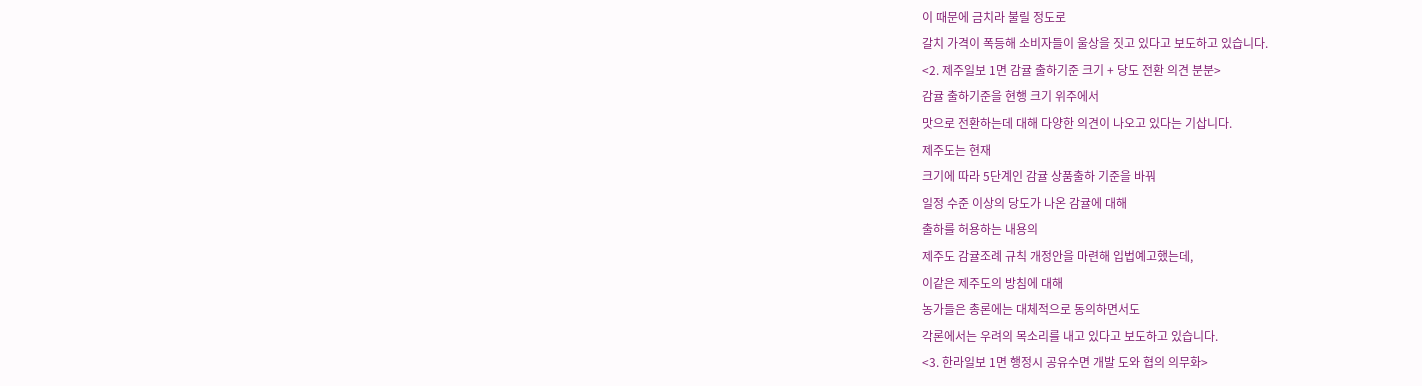이 때문에 금치라 불릴 정도로
갈치 가격이 폭등해 소비자들이 울상을 짓고 있다고 보도하고 있습니다.
<2. 제주일보 1면 감귤 출하기준 크기 + 당도 전환 의견 분분>
감귤 출하기준을 현행 크기 위주에서
맛으로 전환하는데 대해 다양한 의견이 나오고 있다는 기삽니다.
제주도는 현재
크기에 따라 5단계인 감귤 상품출하 기준을 바꿔
일정 수준 이상의 당도가 나온 감귤에 대해
출하를 허용하는 내용의
제주도 감귤조례 규칙 개정안을 마련해 입법예고했는데,
이같은 제주도의 방침에 대해
농가들은 총론에는 대체적으로 동의하면서도
각론에서는 우려의 목소리를 내고 있다고 보도하고 있습니다.
<3. 한라일보 1면 행정시 공유수면 개발 도와 협의 의무화>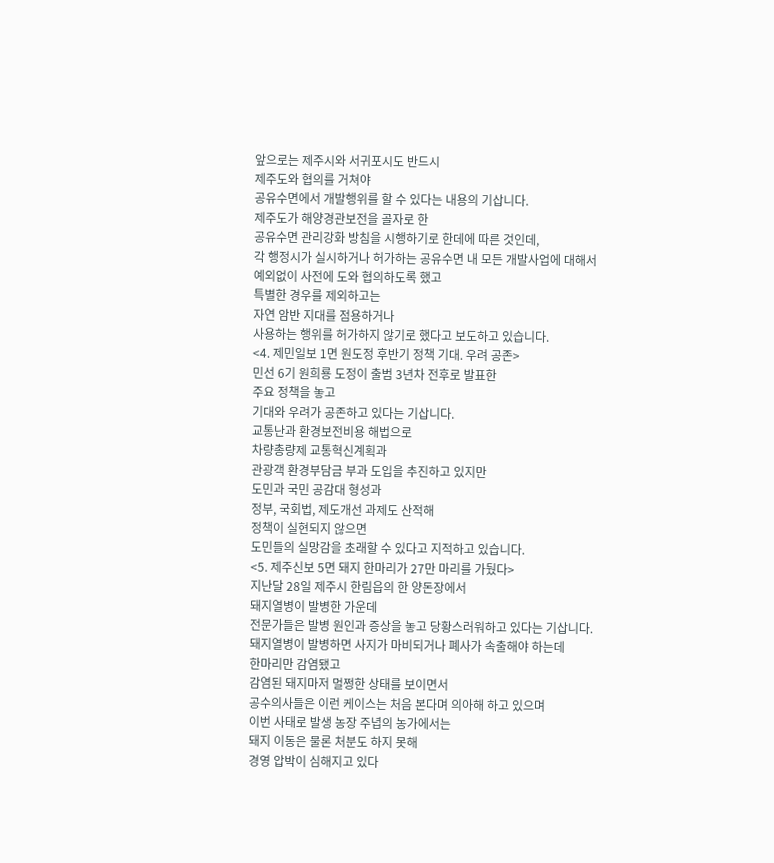앞으로는 제주시와 서귀포시도 반드시
제주도와 협의를 거쳐야
공유수면에서 개발행위를 할 수 있다는 내용의 기삽니다.
제주도가 해양경관보전을 골자로 한
공유수면 관리강화 방침을 시행하기로 한데에 따른 것인데,
각 행정시가 실시하거나 허가하는 공유수면 내 모든 개발사업에 대해서
예외없이 사전에 도와 협의하도록 했고
특별한 경우를 제외하고는
자연 암반 지대를 점용하거나
사용하는 행위를 허가하지 않기로 했다고 보도하고 있습니다.
<4. 제민일보 1면 원도정 후반기 정책 기대. 우려 공존>
민선 6기 원희룡 도정이 출범 3년차 전후로 발표한
주요 정책을 놓고
기대와 우려가 공존하고 있다는 기삽니다.
교통난과 환경보전비용 해법으로
차량총량제 교통혁신계획과
관광객 환경부담금 부과 도입을 추진하고 있지만
도민과 국민 공감대 형성과
정부, 국회법, 제도개선 과제도 산적해
정책이 실현되지 않으면
도민들의 실망감을 초래할 수 있다고 지적하고 있습니다.
<5. 제주신보 5면 돼지 한마리가 27만 마리를 가뒀다>
지난달 28일 제주시 한림읍의 한 양돈장에서
돼지열병이 발병한 가운데
전문가들은 발병 원인과 증상을 놓고 당황스러워하고 있다는 기삽니다.
돼지열병이 발병하면 사지가 마비되거나 폐사가 속출해야 하는데
한마리만 감염됐고
감염된 돼지마저 멀쩡한 상태를 보이면서
공수의사들은 이런 케이스는 처음 본다며 의아해 하고 있으며
이번 사태로 발생 농장 주녑의 농가에서는
돼지 이동은 물론 처분도 하지 못해
경영 압박이 심해지고 있다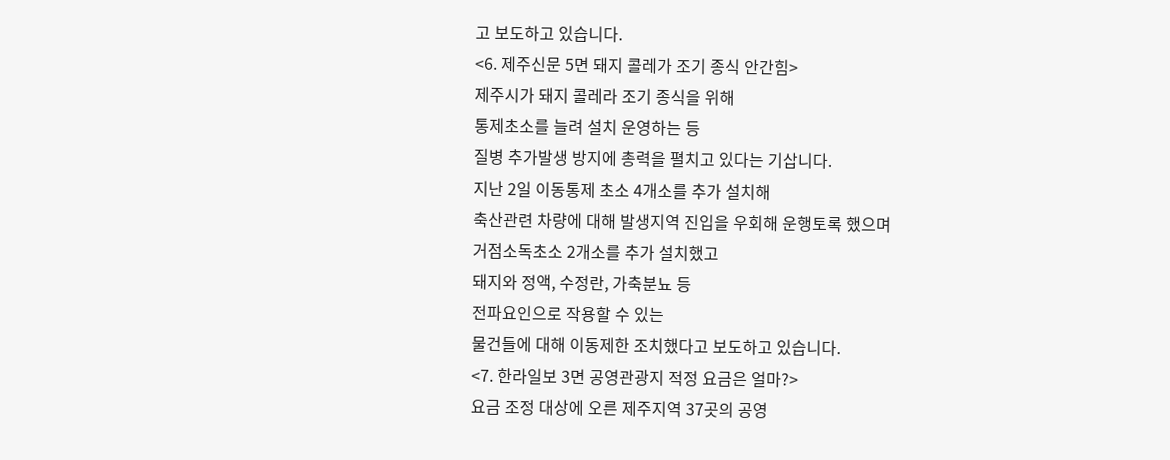고 보도하고 있습니다.
<6. 제주신문 5면 돼지 콜레가 조기 종식 안간힘>
제주시가 돼지 콜레라 조기 종식을 위해
통제초소를 늘려 설치 운영하는 등
질병 추가발생 방지에 총력을 펼치고 있다는 기삽니다.
지난 2일 이동통제 초소 4개소를 추가 설치해
축산관련 차량에 대해 발생지역 진입을 우회해 운행토록 했으며
거점소독초소 2개소를 추가 설치했고
돼지와 정액, 수정란, 가축분뇨 등
전파요인으로 작용할 수 있는
물건들에 대해 이동제한 조치했다고 보도하고 있습니다.
<7. 한라일보 3면 공영관광지 적정 요금은 얼마?>
요금 조정 대상에 오른 제주지역 37곳의 공영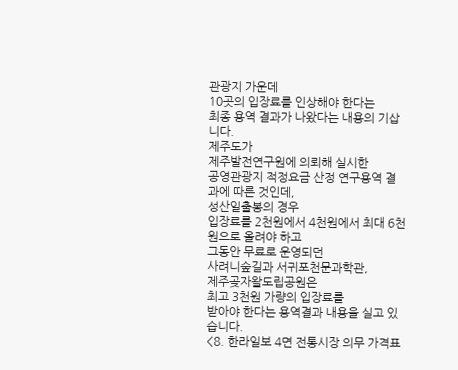관광지 가운데
10곳의 입장료를 인상해야 한다는
최종 용역 결과가 나왔다는 내용의 기삽니다.
제주도가
제주발전연구원에 의뢰해 실시한
공영관광지 적정요금 산정 연구용역 결과에 따른 것인데,
성산일출봉의 경우
입장료를 2천원에서 4천원에서 최대 6천원으로 올려야 하고
그동안 무료로 운영되던
사려니숲길과 서귀포천문과학관,
제주곶자왈도립공원은
최고 3천원 가량의 입장료를
받아야 한다는 용역결과 내용을 실고 있습니다.
<8. 한라일보 4면 전통시장 의무 가격표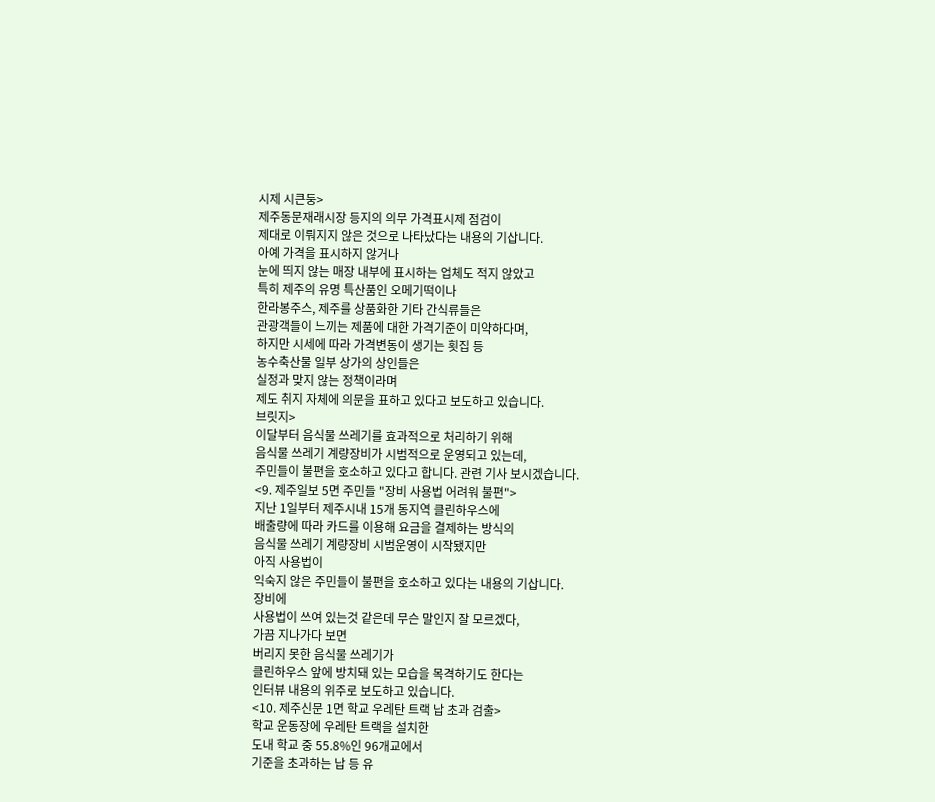시제 시큰둥>
제주동문재래시장 등지의 의무 가격표시제 점검이
제대로 이뤄지지 않은 것으로 나타났다는 내용의 기삽니다.
아예 가격을 표시하지 않거나
눈에 띄지 않는 매장 내부에 표시하는 업체도 적지 않았고
특히 제주의 유명 특산품인 오메기떡이나
한라봉주스, 제주를 상품화한 기타 간식류들은
관광객들이 느끼는 제품에 대한 가격기준이 미약하다며,
하지만 시세에 따라 가격변동이 생기는 횟집 등
농수축산물 일부 상가의 상인들은
실정과 맞지 않는 정책이라며
제도 취지 자체에 의문을 표하고 있다고 보도하고 있습니다.
브릿지>
이달부터 음식물 쓰레기를 효과적으로 처리하기 위해
음식물 쓰레기 계량장비가 시범적으로 운영되고 있는데,
주민들이 불편을 호소하고 있다고 합니다. 관련 기사 보시겠습니다.
<9. 제주일보 5면 주민들 "장비 사용법 어려워 불편">
지난 1일부터 제주시내 15개 동지역 클린하우스에
배출량에 따라 카드를 이용해 요금을 결제하는 방식의
음식물 쓰레기 계량장비 시범운영이 시작됐지만
아직 사용법이
익숙지 않은 주민들이 불편을 호소하고 있다는 내용의 기삽니다.
장비에
사용법이 쓰여 있는것 같은데 무슨 말인지 잘 모르겠다,
가끔 지나가다 보면
버리지 못한 음식물 쓰레기가
클린하우스 앞에 방치돼 있는 모습을 목격하기도 한다는
인터뷰 내용의 위주로 보도하고 있습니다.
<10. 제주신문 1면 학교 우레탄 트랙 납 초과 검출>
학교 운동장에 우레탄 트랙을 설치한
도내 학교 중 55.8%인 96개교에서
기준을 초과하는 납 등 유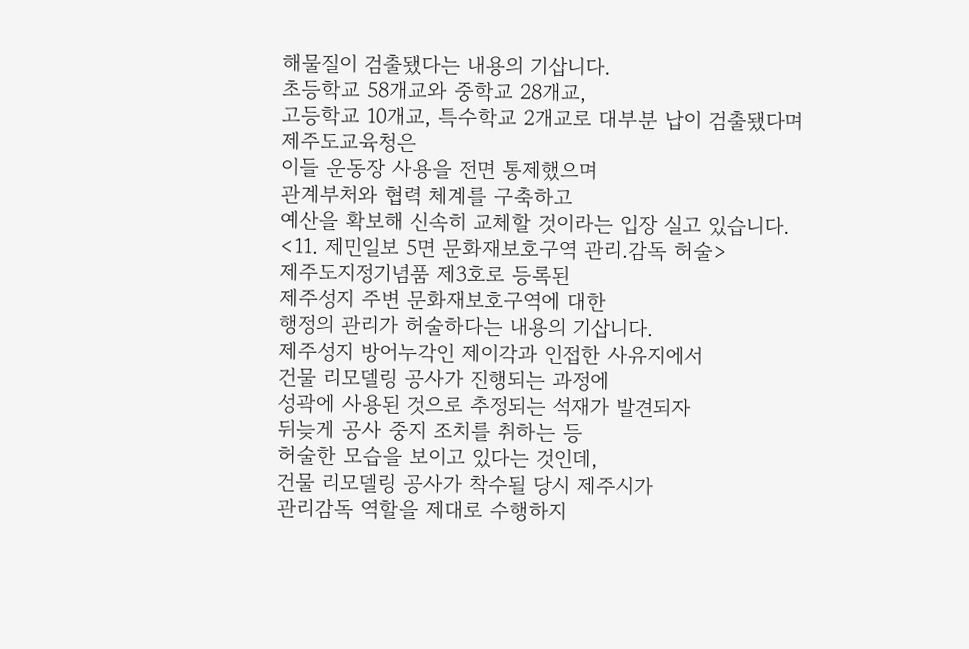해물질이 검출됐다는 내용의 기삽니다.
초등학교 58개교와 중학교 28개교,
고등학교 10개교, 특수학교 2개교로 대부분 납이 검출됐다며
제주도교육청은
이들 운동장 사용을 전면 통제했으며
관계부처와 협력 체계를 구축하고
예산을 확보해 신속히 교체할 것이라는 입장 실고 있습니다.
<11. 제민일보 5면 문화재보호구역 관리.감독 허술>
제주도지정기념품 제3호로 등록된
제주성지 주변 문화재보호구역에 대한
행정의 관리가 허술하다는 내용의 기삽니다.
제주성지 방어누각인 제이각과 인접한 사유지에서
건물 리모델링 공사가 진행되는 과정에
성곽에 사용된 것으로 추정되는 석재가 발견되자
뒤늦게 공사 중지 조치를 취하는 등
허술한 모습을 보이고 있다는 것인데,
건물 리모델링 공사가 착수될 당시 제주시가
관리감독 역할을 제대로 수행하지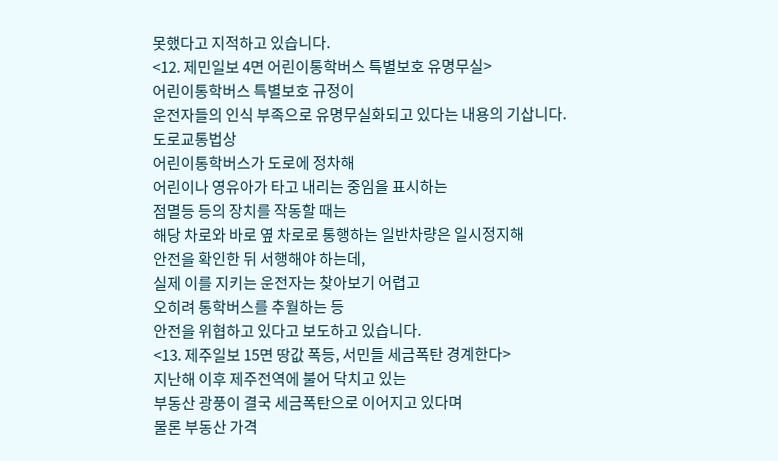못했다고 지적하고 있습니다.
<12. 제민일보 4면 어린이통학버스 특별보호 유명무실>
어린이통학버스 특별보호 규정이
운전자들의 인식 부족으로 유명무실화되고 있다는 내용의 기삽니다.
도로교통법상
어린이통학버스가 도로에 정차해
어린이나 영유아가 타고 내리는 중임을 표시하는
점멸등 등의 장치를 작동할 때는
해당 차로와 바로 옆 차로로 통행하는 일반차량은 일시정지해
안전을 확인한 뒤 서행해야 하는데,
실제 이를 지키는 운전자는 찾아보기 어렵고
오히려 통학버스를 추월하는 등
안전을 위협하고 있다고 보도하고 있습니다.
<13. 제주일보 15면 땅값 폭등, 서민들 세금폭탄 경계한다>
지난해 이후 제주전역에 불어 닥치고 있는
부동산 광풍이 결국 세금폭탄으로 이어지고 있다며
물론 부동산 가격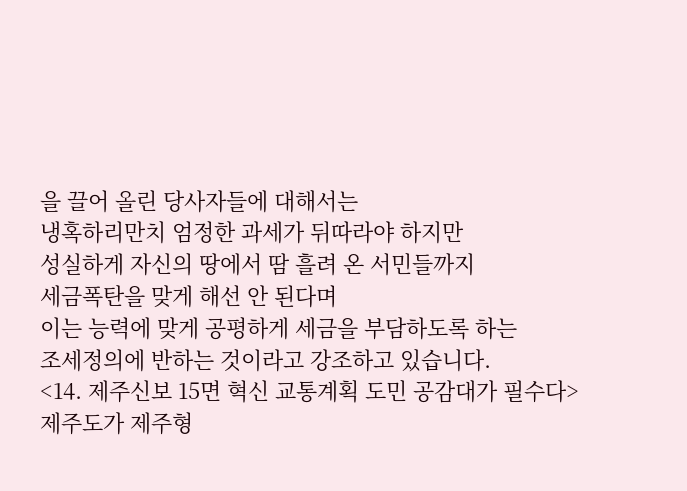을 끌어 올린 당사자들에 대해서는
냉혹하리만치 엄정한 과세가 뒤따라야 하지만
성실하게 자신의 땅에서 땀 흘려 온 서민들까지
세금폭탄을 맞게 해선 안 된다며
이는 능력에 맞게 공평하게 세금을 부담하도록 하는
조세정의에 반하는 것이라고 강조하고 있습니다.
<14. 제주신보 15면 혁신 교통계획 도민 공감대가 필수다>
제주도가 제주형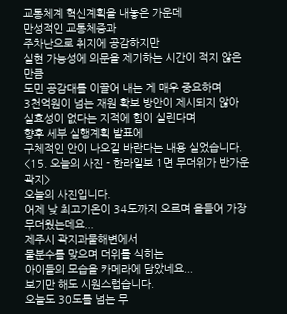교통체계 혁신계획을 내놓은 가운데
만성적인 교통체증과
주차난으로 취지에 공감하지만
실현 가능성에 의문을 제기하는 시간이 적지 않은 만큼
도민 공감대를 이끌어 내는 게 매우 중요하며
3천억원이 넘는 재원 확보 방안이 제시되지 않아
실효성이 없다는 지적에 힘이 실린다며
향후 세부 실행계획 발표에
구체적인 안이 나오길 바란다는 내용 실었습니다.
<15. 오늘의 사진 - 한라일보 1면 무더위가 반가운 곽지>
오늘의 사진입니다.
어제 낮 최고기온이 34도까지 오르며 올들어 가장 무더웠는데요...
제주시 곽지과물해변에서
물분수를 맞으며 더위를 식히는
아이들의 모습을 카메라에 담았네요...
보기만 해도 시원스럽습니다.
오늘도 30도를 넘는 무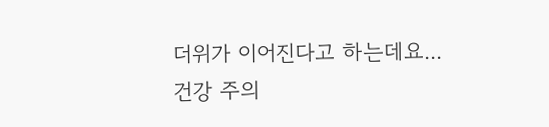더위가 이어진다고 하는데요...
건강 주의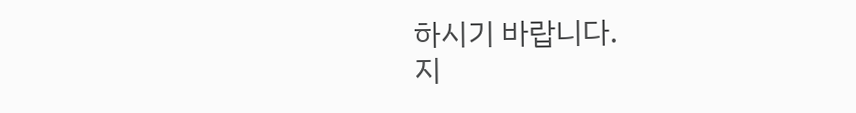하시기 바랍니다.
지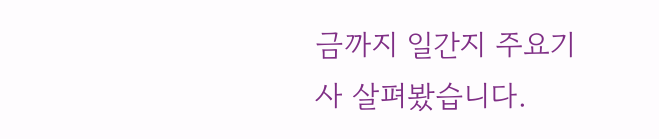금까지 일간지 주요기사 살펴봤습니다.